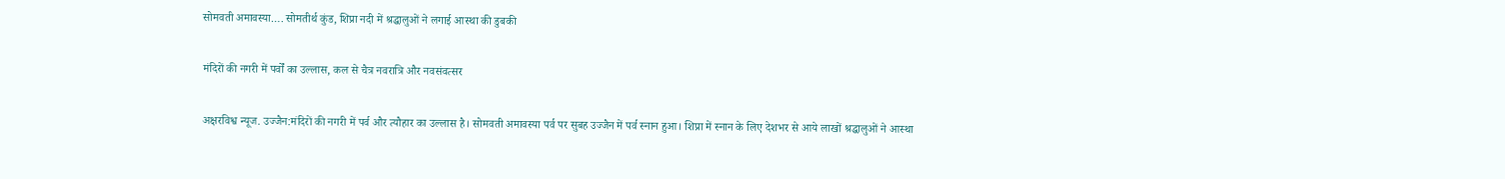सोमवती अमावस्या…. सोमतीर्थ कुंड, शिप्रा नदी में श्रद्धालुओं ने लगाई आस्था की डुबकी

मंदिरों की नगरी में पर्वों का उल्लास, कल से चैत्र नवरात्रि और नवसंवत्सर

अक्षरविश्व न्यूज. उज्जैन:मंदिरों की नगरी में पर्व और त्यौहार का उल्लास है। सोमवती अमावस्या पर्व पर सुबह उज्जैन में पर्व स्नान हुआ। शिप्रा में स्नान के लिए देशभर से आये लाखों श्रद्धालुओं ने आस्था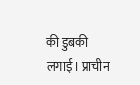की डुबकी लगाई। प्राचीन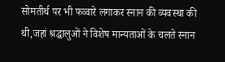सोमतीर्थ पर भी फव्वारे लगाकर स्नान की व्यवस्था की थी,जहां श्रद्धालुओं ने विशेष मान्यताओं के चलते स्नान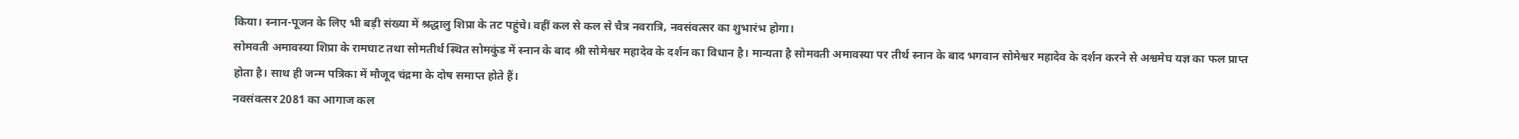किया। स्नान-पूजन के लिए भी बड़ी संख्या में श्रद्धालु शिप्रा के तट पहुंचे। वहीं कल से कल से चैत्र नवरात्रि, नवसंवत्सर का शुभारंभ होगा।
सोमवती अमावस्या शिप्रा के रामघाट तथा सोमतीर्थ स्थित सोमकुंड में स्नान के बाद श्री सोमेश्वर महादेव के दर्शन का विधान है। मान्यता है सोमवती अमावस्या पर तीर्थ स्नान के बाद भगवान सोमेश्वर महादेव के दर्शन करने से अश्वमेघ यज्ञ का फल प्राप्त होता है। साथ ही जन्म पत्रिका में मौजूद चंद्रमा के दोष समाप्त होते हैं।
नवसंवत्सर 2081 का आगाज कल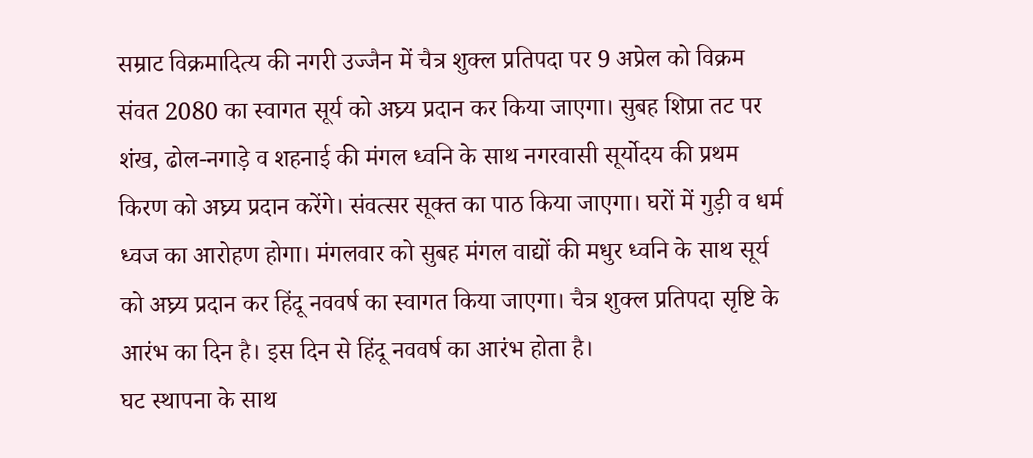सम्राट विक्रमादित्य की नगरी उज्जैन में चैत्र शुक्ल प्रतिपदा पर 9 अप्रेल को विक्रम संवत 2080 का स्वागत सूर्य को अघ्र्य प्रदान कर किया जाएगा। सुबह शिप्रा तट पर शंख, ढोल-नगाड़े व शहनाई की मंगल ध्वनि के साथ नगरवासी सूर्योदय की प्रथम किरण को अघ्र्य प्रदान करेंगे। संवत्सर सूक्त का पाठ किया जाएगा। घरों में गुड़ी व धर्म ध्वज का आरोहण होगा। मंगलवार को सुबह मंगल वाद्यों की मधुर ध्वनि के साथ सूर्य को अघ्र्य प्रदान कर हिंदू नववर्ष का स्वागत किया जाएगा। चैत्र शुक्ल प्रतिपदा सृष्टि के आरंभ का दिन है। इस दिन से हिंदू नववर्ष का आरंभ होता है।
घट स्थापना के साथ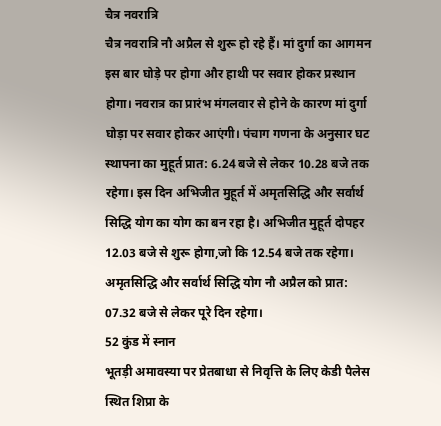चैत्र नवरात्रि
चैत्र नवरात्रि नौ अप्रैल से शुरू हो रहे हैं। मां दुर्गा का आगमन इस बार घोड़े पर होगा और हाथी पर सवार होकर प्रस्थान होगा। नवरात्र का प्रारंभ मंगलवार से होने के कारण मां दुर्गा घोड़ा पर सवार होकर आएंगी। पंचाग गणना के अनुसार घट स्थापना का मुहूर्त प्रात: 6.24 बजे से लेकर 10.28 बजे तक रहेगा। इस दिन अभिजीत मुहूर्त में अमृतसिद्धि और सर्वार्थ सिद्धि योग का योग का बन रहा है। अभिजीत मुहूर्त दोपहर 12.03 बजे से शुरू होगा,जो कि 12.54 बजे तक रहेगा। अमृतसिद्धि और सर्वार्थ सिद्धि योग नौ अप्रैल को प्रात: 07.32 बजे से लेकर पूरे दिन रहेगा।
52 कुंड में स्नान
भूतड़ी अमावस्या पर प्रेतबाधा से निवृत्ति के लिए केडी पैलेस स्थित शिप्रा के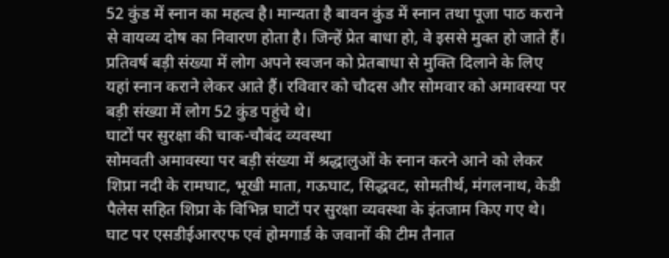52 कुंड में स्नान का महत्व है। मान्यता है बावन कुंड में स्नान तथा पूजा पाठ कराने से वायव्य दोष का निवारण होता है। जिन्हें प्रेत बाधा हो, वे इससे मुक्त हो जाते हैं। प्रतिवर्ष बड़ी संख्या में लोग अपने स्वजन को प्रेतबाधा से मुक्ति दिलाने के लिए यहां स्नान कराने लेकर आते हैं। रविवार को चौदस और सोमवार को अमावस्या पर बड़ी संख्या में लोग 52 कुंड पहुंचे थे।
घाटों पर सुरक्षा की चाक-चौबंद व्यवस्था
सोमवती अमावस्या पर बड़ी संख्या में श्रद्धालुओं के स्नान करने आने को लेकर शिप्रा नदी के रामघाट, भूखी माता, गऊघाट, सिद्धवट, सोमतीर्थ, मंगलनाथ, केडी पैलेस सहित शिप्रा के विभिन्न घाटों पर सुरक्षा व्यवस्था के इंतजाम किए गए थे। घाट पर एसडीईआरएफ एवं होमगार्ड के जवानों की टीम तैनात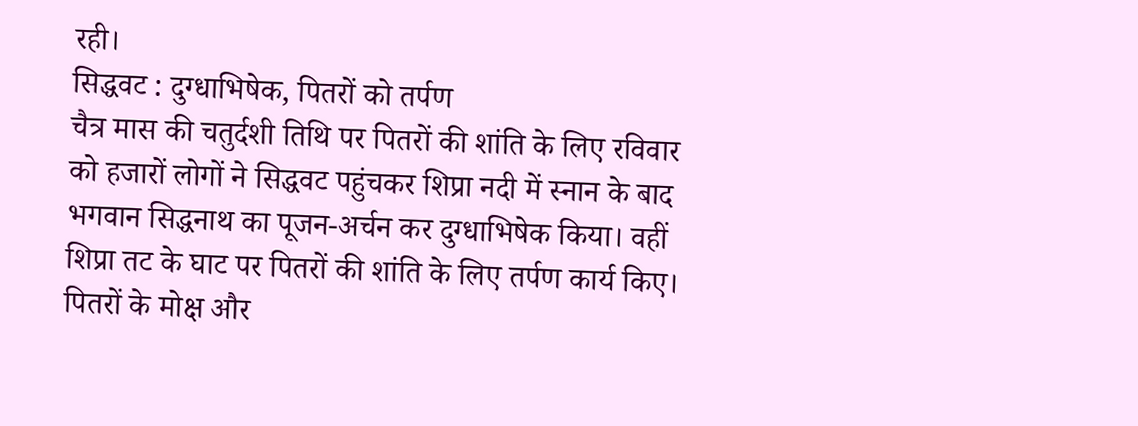रही।
सिद्धवट : दुग्धाभिषेक, पितरों को तर्पण
चैत्र मास की चतुर्दशी तिथि पर पितरों की शांति के लिए रविवार को हजारों लोगों ने सिद्धवट पहुंचकर शिप्रा नदी में स्नान के बाद भगवान सिद्धनाथ का पूजन-अर्चन कर दुग्धाभिषेक किया। वहीं शिप्रा तट के घाट पर पितरों की शांति के लिए तर्पण कार्य किए। पितरों के मोक्ष और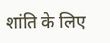शांति के लिए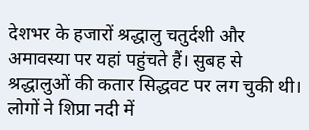देशभर के हजारों श्रद्धालु चतुर्दशी और अमावस्या पर यहां पहुंचते हैं। सुबह से श्रद्धालुओं की कतार सिद्धवट पर लग चुकी थी। लोगों ने शिप्रा नदी में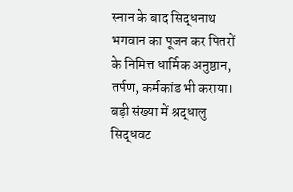स्नान के बाद सिद्धनाथ भगवान का पूजन कर पितरों के निमित्त धार्मिक अनुष्ठान, तर्पण, कर्मकांड भी कराया। बड़ी संख्या में श्रद्धालु सिद्धवट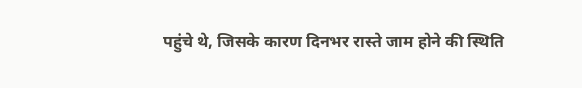पहुंचे थे, जिसके कारण दिनभर रास्ते जाम होने की स्थिति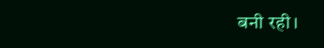बनी रही।